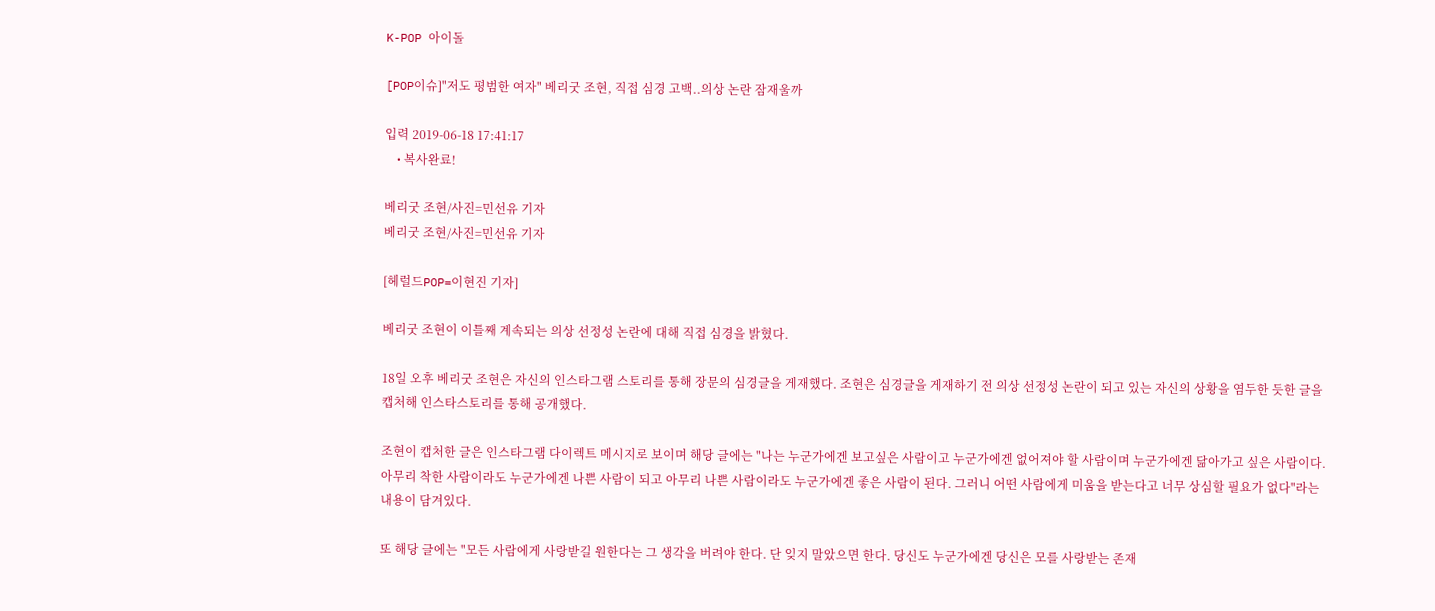K-POP 아이돌

[POP이슈]"저도 평범한 여자" 베리굿 조현, 직접 심경 고백..의상 논란 잠재울까

입력 2019-06-18 17:41:17
    • 복사완료!

베리굿 조현/사진=민선유 기자
베리굿 조현/사진=민선유 기자

[헤럴드POP=이현진 기자]

베리굿 조현이 이틀째 계속되는 의상 선정성 논란에 대해 직접 심경을 밝혔다.

18일 오후 베리굿 조현은 자신의 인스타그램 스토리를 통해 장문의 심경글을 게재했다. 조현은 심경글을 게재하기 전 의상 선정성 논란이 되고 있는 자신의 상황을 염두한 듯한 글을 캡처해 인스타스토리를 통해 공개했다.

조현이 캡처한 글은 인스타그램 다이렉트 메시지로 보이며 해당 글에는 "나는 누군가에겐 보고싶은 사람이고 누군가에겐 없어져야 할 사람이며 누군가에겐 닮아가고 싶은 사람이다. 아무리 착한 사람이라도 누군가에겐 나쁜 사람이 되고 아무리 나쁜 사람이라도 누군가에겐 좋은 사람이 된다. 그러니 어떤 사람에게 미움을 받는다고 너무 상심할 필요가 없다"라는 내용이 담겨있다.

또 해당 글에는 "모든 사람에게 사랑받길 원한다는 그 생각을 버려야 한다. 단 잊지 말았으면 한다. 당신도 누군가에겐 당신은 모를 사랑받는 존재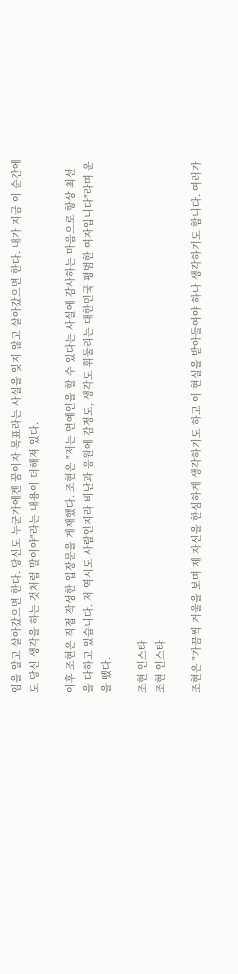임을 알고 살아갔으면 한다. 당신도 누군가에겐 꿈이자 목표라는 사실을 잊지 않고 살아갔으면 한다. 내가 지금 이 순간에도 당신 생각을 하는 것처럼 말이야"라는 내용이 더해져 있다.

이후 조현은 직접 작성한 입장문을 게재했다. 조현은 "저는 연예인을 할 수 있다는 사실에 감사하는 마음으로 항상 최선을 다하고 있습니다. 저 역시도 사람인지라 비난과 응원에 감정도, 생각도 휘둘리는 대한민국 평범한 여자입니다"라며 운을 뗐다.

조현 인스타
조현 인스타

조현은 "가끔씩 거울을 보며 제 자신을 한심하게 생각하기도 하고 이 현실을 받아들여야 하나 생각하기도 합니다. 여러가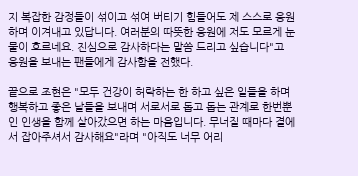지 복잡한 감정들이 섞이고 섞여 버티기 힘들어도 제 스스로 응원하며 이겨내고 있답니다. 여러분의 따뜻한 응원에 저도 모르게 눈물이 흐르네요. 진심으로 감사하다는 말씀 드리고 싶습니다"고 응원을 보내는 팬들에게 감사함을 전했다.

끝으로 조현은 "모두 건강이 허락하는 한 하고 싶은 일들을 하며 행복하고 좋은 날들을 보내며 서로서로 돕고 돕는 관계로 한번뿐인 인생을 함께 살아갔으면 하는 마음입니다. 무너질 때마다 곁에서 잡아주셔서 감사해요"라며 "아직도 너무 어리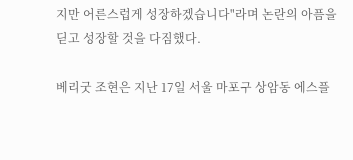지만 어른스럽게 성장하겠습니다"라며 논란의 아픔을 딛고 성장할 것을 다짐했다.

베리굿 조현은 지난 17일 서울 마포구 상암동 에스플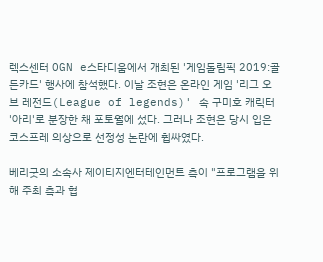렉스센터 OGN e스타디움에서 개최된 '게임돌림픽 2019:골든카드' 행사에 참석했다. 이날 조현은 온라인 게임 '리그 오브 레전드(League of legends)' 속 구미호 캐릭터 '아리'로 분장한 채 포토월에 섰다. 그러나 조현은 당시 입은 코스프레 의상으로 선정성 논란에 휩싸였다.

베리굿의 소속사 제이티지엔터테인먼트 측이 "프로그램을 위해 주최 측과 협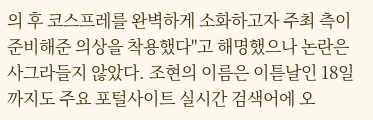의 후 코스프레를 완벽하게 소화하고자 주최 측이 준비해준 의상을 착용했다"고 해명했으나 논란은 사그라들지 않았다. 조현의 이름은 이튿날인 18일까지도 주요 포털사이트 실시간 검색어에 오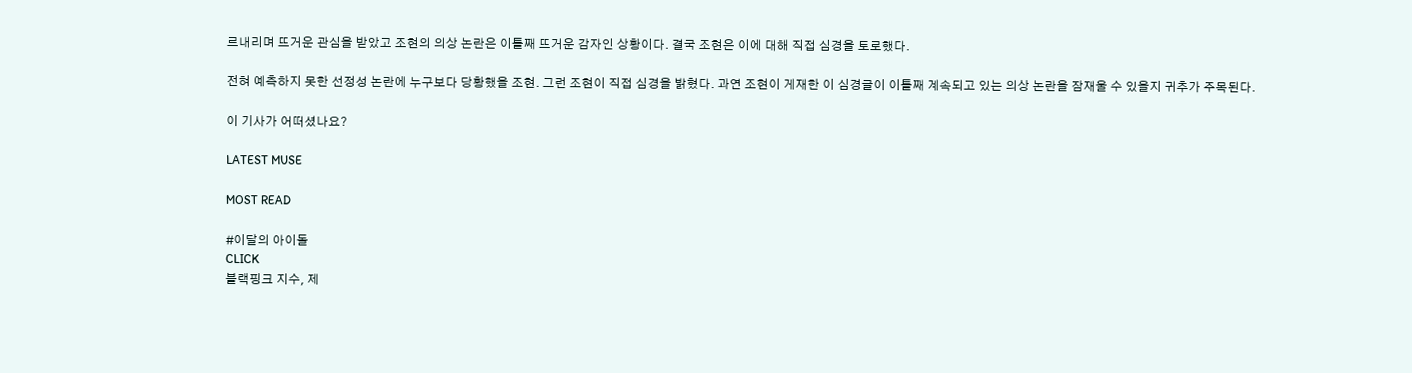르내리며 뜨거운 관심을 받았고 조현의 의상 논란은 이틀째 뜨거운 감자인 상황이다. 결국 조현은 이에 대해 직접 심경을 토로했다.

전혀 예측하지 못한 선정성 논란에 누구보다 당황했을 조현. 그런 조현이 직접 심경을 밝혔다. 과연 조현이 게재한 이 심경글이 이틀째 계속되고 있는 의상 논란을 잠재울 수 있을지 귀추가 주목된다.

이 기사가 어떠셨나요?

LATEST MUSE

MOST READ

#이달의 아이돌
CLICK
블랙핑크 지수, 제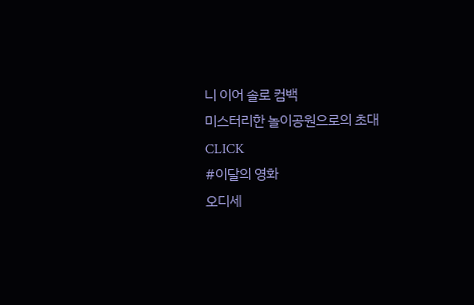니 이어 솔로 컴백
미스터리한 놀이공원으로의 초대
CLICK
#이달의 영화
오디세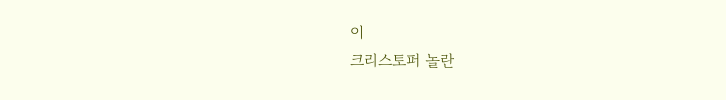이
크리스토퍼 놀란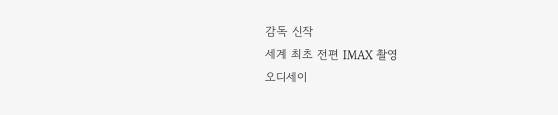감독 신작
세계 최초 전편 IMAX 촬영
오디세이